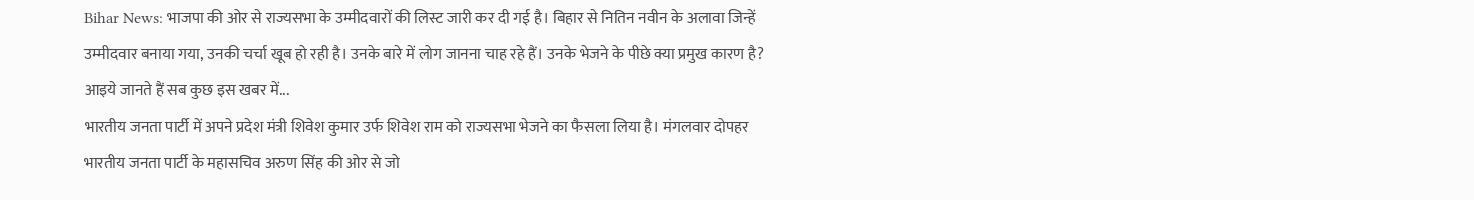Bihar News: भाजपा की ओर से राज्यसभा के उम्मीदवारों की लिस्ट जारी कर दी गई है। बिहार से नितिन नवीन के अलावा जिन्हें उम्मीदवार बनाया गया, उनकी चर्चा खूब हो रही है। उनके बारे में लोग जानना चाह रहे हैं। उनके भेजने के पीछे क्या प्रमुख कारण है? आइये जानते हैं सब कुछ इस खबर में...
भारतीय जनता पार्टी में अपने प्रदेश मंत्री शिवेश कुमार उर्फ शिवेश राम को राज्यसभा भेजने का फैसला लिया है। मंगलवार दोपहर भारतीय जनता पार्टी के महासचिव अरुण सिंह की ओर से जो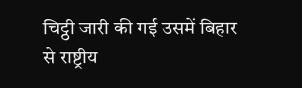चिट्ठी जारी की गई उसमें बिहार से राष्ट्रीय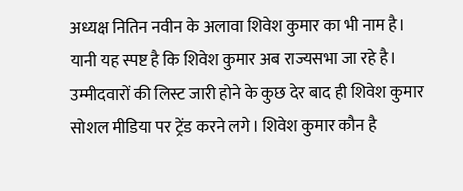अध्यक्ष नितिन नवीन के अलावा शिवेश कुमार का भी नाम है। यानी यह स्पष्ट है कि शिवेश कुमार अब राज्यसभा जा रहे है। उम्मीदवारों की लिस्ट जारी होने के कुछ देर बाद ही शिवेश कुमार सोशल मीडिया पर ट्रेंड करने लगे। शिवेश कुमार कौन है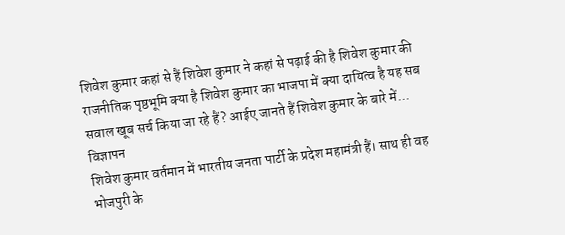शिवेश कुमार कहां से हैं शिवेश कुमार ने कहां से पढ़ाई की है शिवेश कुमार की राजनीतिक पृष्ठभूमि क्या है शिवेश कुमार का भाजपा में क्या दायित्व है यह सब सवाल खूब सर्च किया जा रहे हैं? आईए जानते हैं शिवेश कुमार के बारे में...
विज्ञापन
शिवेश कुमार वर्तमान में भारतीय जनता पार्टी के प्रदेश महामंत्री हैं। साथ ही वह भोजपुरी के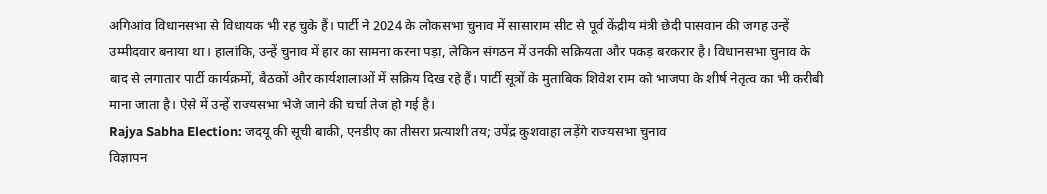अगिआंव विधानसभा से विधायक भी रह चुके हैं। पार्टी ने 2024 के लोकसभा चुनाव में सासाराम सीट से पूर्व केंद्रीय मंत्री छेदी पासवान की जगह उन्हें उम्मीदवार बनाया था। हालांकि, उन्हें चुनाव में हार का सामना करना पड़ा, लेकिन संगठन में उनकी सक्रियता और पकड़ बरकरार है। विधानसभा चुनाव के बाद से लगातार पार्टी कार्यक्रमों, बैठकों और कार्यशालाओं में सक्रिय दिख रहे हैं। पार्टी सूत्रों के मुताबिक शिवेश राम को भाजपा के शीर्ष नेतृत्व का भी करीबी माना जाता है। ऐसे में उन्हें राज्यसभा भेजे जाने की चर्चा तेज हो गई है।
Rajya Sabha Election: जदयू की सूची बाकी, एनडीए का तीसरा प्रत्याशी तय; उपेंद्र कुशवाहा लड़ेंगे राज्यसभा चुनाव
विज्ञापन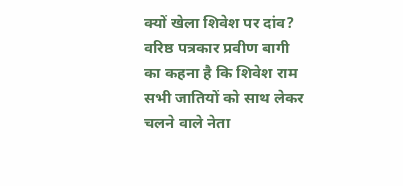क्यों खेला शिवेश पर दांव?
वरिष्ठ पत्रकार प्रवीण बागी का कहना है कि शिवेश राम सभी जातियों को साथ लेकर चलने वाले नेता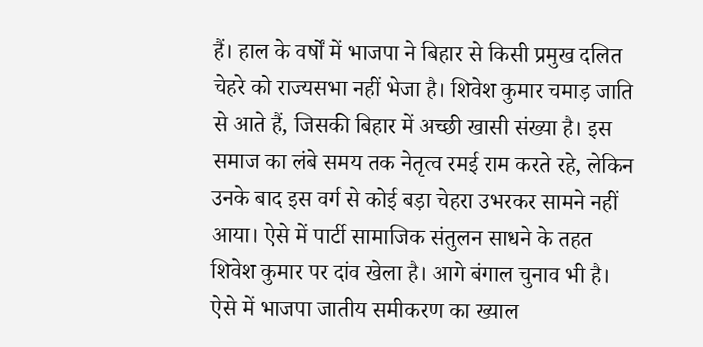हैं। हाल के वर्षों में भाजपा ने बिहार से किसी प्रमुख दलित चेहरे को राज्यसभा नहीं भेजा है। शिवेश कुमार चमाड़ जाति से आते हैं, जिसकी बिहार में अच्छी खासी संख्या है। इस समाज का लंबे समय तक नेतृत्व रमई राम करते रहे, लेकिन उनके बाद इस वर्ग से कोई बड़ा चेहरा उभरकर सामने नहीं आया। ऐसे में पार्टी सामाजिक संतुलन साधने के तहत शिवेश कुमार पर दांव खेला है। आगे बंगाल चुनाव भी है। ऐसे में भाजपा जातीय समीकरण का ख्याल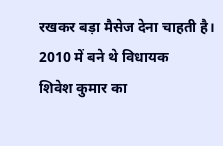रखकर बड़ा मैसेज देना चाहती है।
2010 में बने थे विधायक
शिवेश कुमार का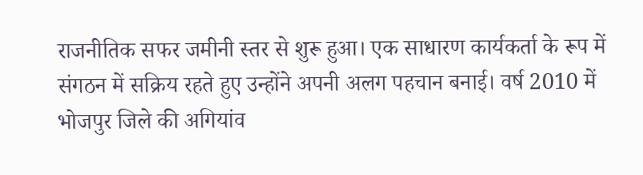राजनीतिक सफर जमीनी स्तर से शुरू हुआ। एक साधारण कार्यकर्ता के रूप में संगठन में सक्रिय रहते हुए उन्होंने अपनी अलग पहचान बनाई। वर्ष 2010 में भोजपुर जिले की अगियांव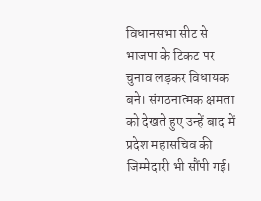विधानसभा सीट से भाजपा के टिकट पर चुनाव लड़कर विधायक बने। संगठनात्मक क्षमता को देखते हुए उन्हें बाद में प्रदेश महासचिव की जिम्मेदारी भी सौंपी गई।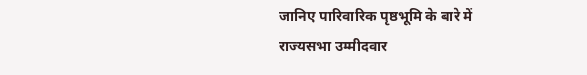जानिए पारिवारिक पृष्ठभूमि के बारे में
राज्यसभा उम्मीदवार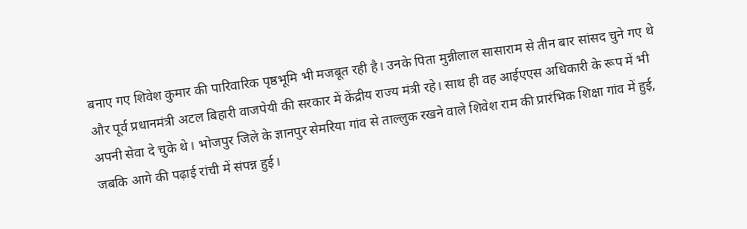बनाए गए शिवेश कुमार की पारिवारिक पृष्ठभूमि भी मजबूत रही है। उनके पिता मुन्नीलाल सासाराम से तीन बार सांसद चुने गए थे और पूर्व प्रधानमंत्री अटल बिहारी वाजपेयी की सरकार में केंद्रीय राज्य मंत्री रहे। साथ ही वह आईएएस अधिकारी के रूप में भी अपनी सेवा दे चुके थे। भोजपुर जिले के ज्ञानपुर सेमरिया गांव से ताल्लुक रखने वाले शिवेश राम की प्रारंभिक शिक्षा गांव में हुई, जबकि आगे की पढ़ाई रांची में संपन्न हुई।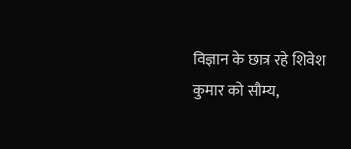विज्ञान के छात्र रहे शिवेश कुमार को सौम्य,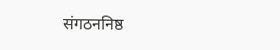संगठननिष्ठ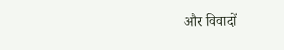और विवादों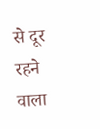से दूर रहने वाला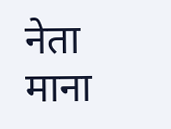नेता माना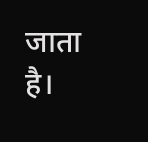जाता है।